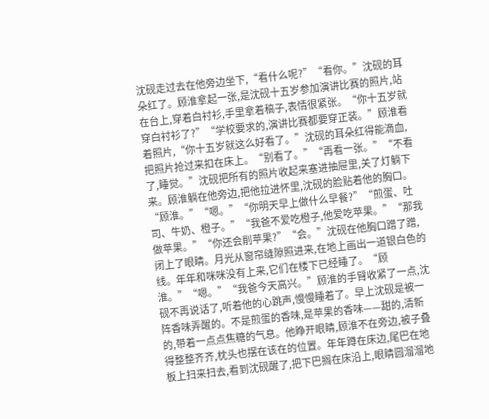沈砚走过去在他旁边坐下,“看什么呢?”“看你。”沈砚的耳朵红了。顾淮拿起一张,是沈砚十五岁参加演讲比赛的照片,站在台上,穿着白衬衫,手里拿着稿子,表情很紧张。“你十五岁就穿白衬衫了?”“学校要求的,演讲比赛都要穿正装。”顾淮看着照片,“你十五岁就这么好看了。”沈砚的耳朵红得能滴血,把照片抢过来扣在床上。“别看了。”“再看一张。”“不看了,睡觉。”沈砚把所有的照片收起来塞进抽屉里,关了灯躺下来。顾淮躺在他旁边,把他拉进怀里,沈砚的脸贴着他的胸口。“顾淮。”“嗯。”“你明天早上做什么早餐?”“煎蛋、吐司、牛奶、橙子。”“我爸不爱吃橙子,他爱吃苹果。”“那我做苹果。”“你还会削苹果?”“会。”沈砚在他胸口蹭了蹭,闭上了眼睛。月光从窗帘缝隙照进来,在地上画出一道银白色的线。年年和咪咪没有上来,它们在楼下已经睡了。“顾淮。”“嗯。”“我爸今天高兴。”顾淮的手臂收紧了一点,沈砚不再说话了,听着他的心跳声,慢慢睡着了。早上沈砚是被一阵香味弄醒的。不是煎蛋的香味,是苹果的香味——甜的,清新的,带着一点点焦糖的气息。他睁开眼睛,顾淮不在旁边,被子叠得整整齐齐,枕头也摆在该在的位置。年年蹲在床边,尾巴在地板上扫来扫去,看到沈砚醒了,把下巴搁在床沿上,眼睛圆溜溜地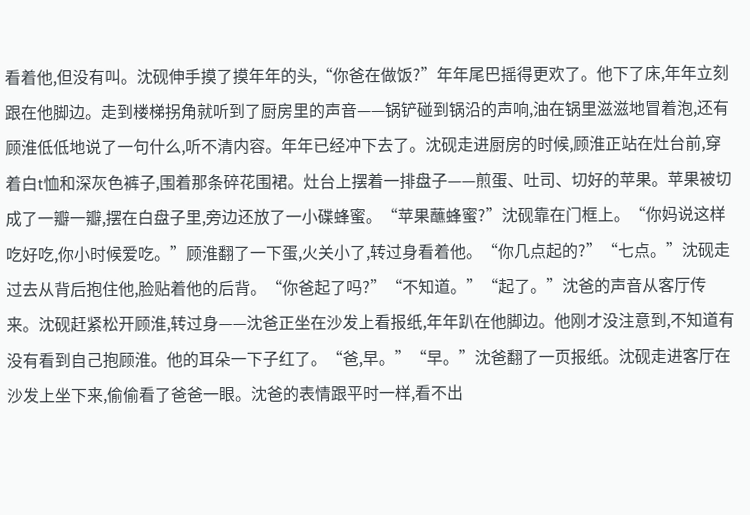看着他,但没有叫。沈砚伸手摸了摸年年的头,“你爸在做饭?”年年尾巴摇得更欢了。他下了床,年年立刻跟在他脚边。走到楼梯拐角就听到了厨房里的声音——锅铲碰到锅沿的声响,油在锅里滋滋地冒着泡,还有顾淮低低地说了一句什么,听不清内容。年年已经冲下去了。沈砚走进厨房的时候,顾淮正站在灶台前,穿着白t恤和深灰色裤子,围着那条碎花围裙。灶台上摆着一排盘子——煎蛋、吐司、切好的苹果。苹果被切成了一瓣一瓣,摆在白盘子里,旁边还放了一小碟蜂蜜。“苹果蘸蜂蜜?”沈砚靠在门框上。“你妈说这样吃好吃,你小时候爱吃。”顾淮翻了一下蛋,火关小了,转过身看着他。“你几点起的?”“七点。”沈砚走过去从背后抱住他,脸贴着他的后背。“你爸起了吗?”“不知道。”“起了。”沈爸的声音从客厅传来。沈砚赶紧松开顾淮,转过身——沈爸正坐在沙发上看报纸,年年趴在他脚边。他刚才没注意到,不知道有没有看到自己抱顾淮。他的耳朵一下子红了。“爸,早。”“早。”沈爸翻了一页报纸。沈砚走进客厅在沙发上坐下来,偷偷看了爸爸一眼。沈爸的表情跟平时一样,看不出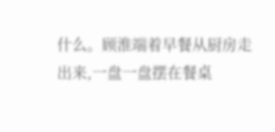什么。顾淮端着早餐从厨房走出来,一盘一盘摆在餐桌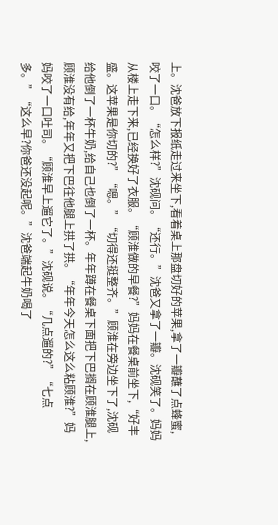上。沈爸放下报纸走过来坐下,看着桌上那盘切好的苹果,拿了一瓣蘸了点蜂蜜,咬了一口。“怎么样?”沈砚问。“还行。”沈爸又拿了一瓣。沈砚笑了。妈妈从楼上走下来,已经换好了衣服。“顾淮做的早餐?”妈妈在餐桌前坐下,“好丰盛。这苹果是你切的?”“嗯。”“切得还挺整齐。”顾淮在旁边坐下了,沈砚给他倒了一杯牛奶,给自己也倒了一杯。年年蹲在餐桌下面把下巴搁在顾淮腿上,顾淮没有给,年年又把下巴往他腿上拱了拱。“年年今天怎么这么粘顾淮?”妈妈咬了一口吐司。“顾淮早上遛它了。”沈砚说。“几点遛的?”“七点多。”“这么早?你爸还没起呢。”沈爸端起牛奶喝了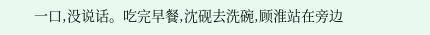一口,没说话。吃完早餐,沈砚去洗碗,顾淮站在旁边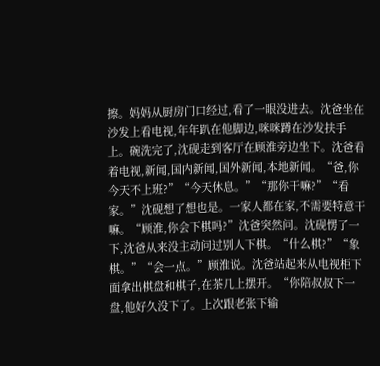擦。妈妈从厨房门口经过,看了一眼没进去。沈爸坐在沙发上看电视,年年趴在他脚边,咪咪蹲在沙发扶手上。碗洗完了,沈砚走到客厅在顾淮旁边坐下。沈爸看着电视,新闻,国内新闻,国外新闻,本地新闻。“爸,你今天不上班?”“今天休息。”“那你干嘛?”“看家。”沈砚想了想也是。一家人都在家,不需要特意干嘛。“顾淮,你会下棋吗?”沈爸突然问。沈砚愣了一下,沈爸从来没主动问过别人下棋。“什么棋?”“象棋。”“会一点。”顾淮说。沈爸站起来从电视柜下面拿出棋盘和棋子,在茶几上摆开。“你陪叔叔下一盘,他好久没下了。上次跟老张下输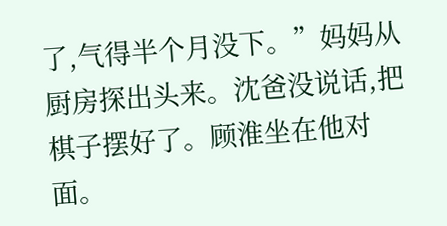了,气得半个月没下。”妈妈从厨房探出头来。沈爸没说话,把棋子摆好了。顾淮坐在他对面。